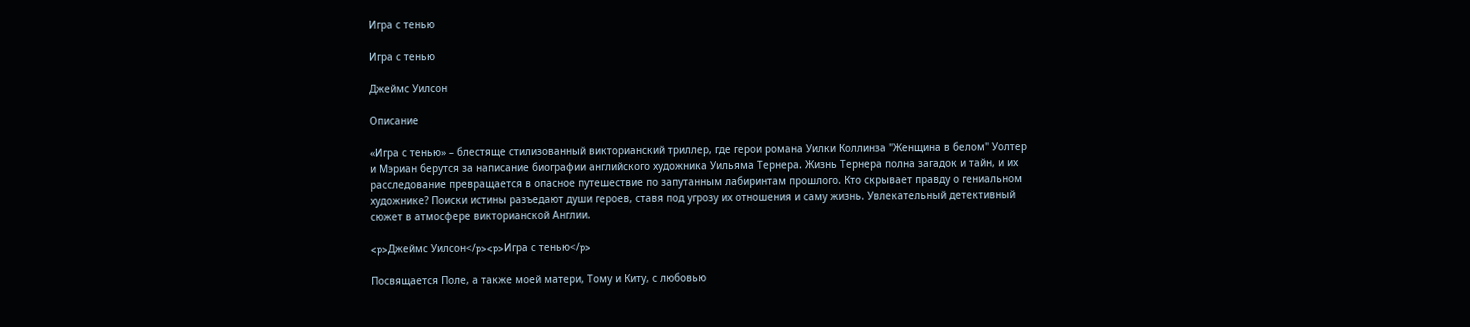Игра с тенью

Игра с тенью

Джеймс Уилсон

Описание

«Игра с тенью» – блестяще стилизованный викторианский триллер, где герои романа Уилки Коллинза "Женщина в белом" Уолтер и Мэриан берутся за написание биографии английского художника Уильяма Тернера. Жизнь Тернера полна загадок и тайн, и их расследование превращается в опасное путешествие по запутанным лабиринтам прошлого. Кто скрывает правду о гениальном художнике? Поиски истины разъедают души героев, ставя под угрозу их отношения и саму жизнь. Увлекательный детективный сюжет в атмосфере викторианской Англии.

<p>Джеймс Уилсон</p><p>Игра с тенью</p>

Посвящается Поле, а также моей матери, Тому и Киту, с любовью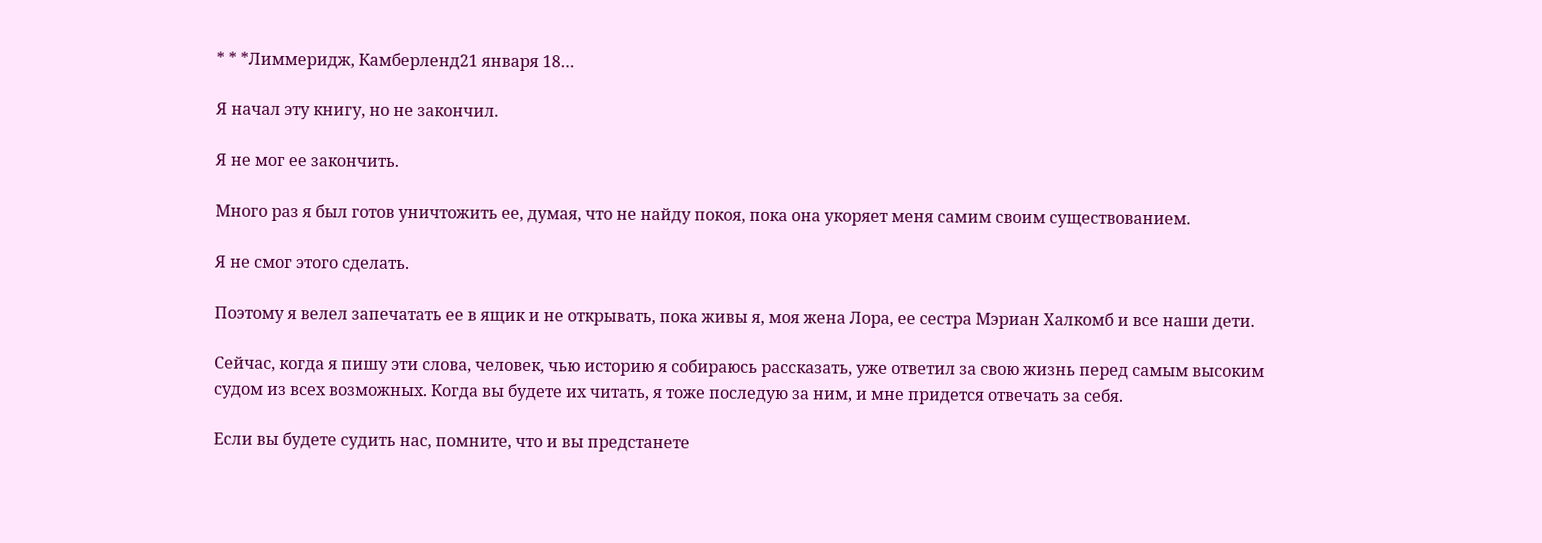* * *Лиммеридж, Камберленд21 января 18…

Я начал эту книгу, но не закончил.

Я не мог ее закончить.

Много раз я был готов уничтожить ее, думая, что не найду покоя, пока она укоряет меня самим своим существованием.

Я не смог этого сделать.

Поэтому я велел запечатать ее в ящик и не открывать, пока живы я, моя жена Лора, ее сестра Мэриан Халкомб и все наши дети.

Сейчас, когда я пишу эти слова, человек, чью историю я собираюсь рассказать, уже ответил за свою жизнь перед самым высоким судом из всех возможных. Когда вы будете их читать, я тоже последую за ним, и мне придется отвечать за себя.

Если вы будете судить нас, помните, что и вы предстанете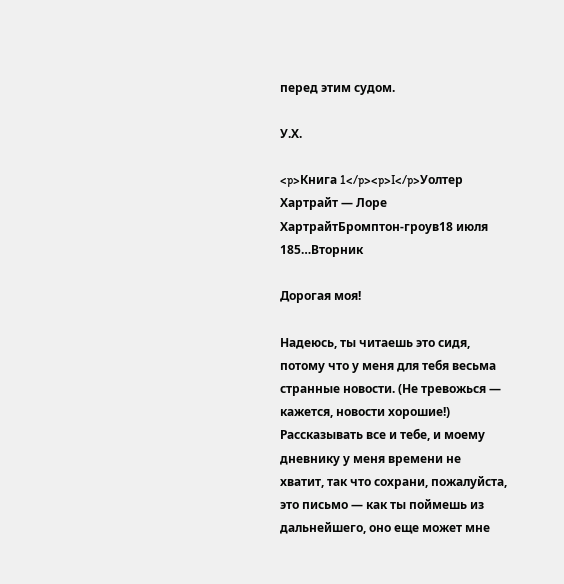перед этим судом.

У.Х.

<p>Книга 1</p><p>I</p>Уолтер Хартрайт — Лоре ХартрайтБромптон-гроув18 июля 185…Вторник

Дорогая моя!

Надеюсь, ты читаешь это сидя, потому что у меня для тебя весьма странные новости. (Не тревожься — кажется, новости хорошие!) Рассказывать все и тебе, и моему дневнику у меня времени не хватит, так что сохрани, пожалуйста, это письмо — как ты поймешь из дальнейшего, оно еще может мне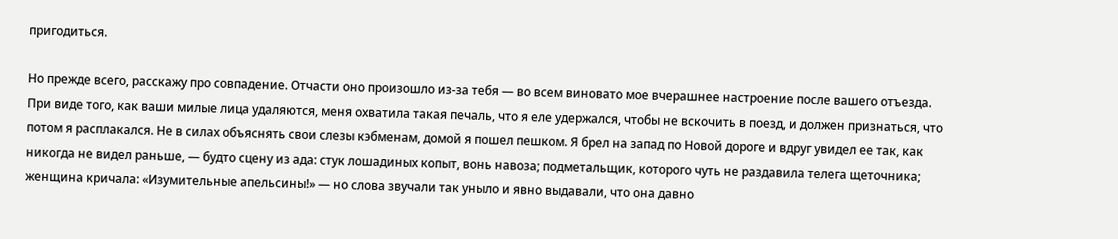пригодиться.

Но прежде всего, расскажу про совпадение. Отчасти оно произошло из-за тебя — во всем виновато мое вчерашнее настроение после вашего отъезда. При виде того, как ваши милые лица удаляются, меня охватила такая печаль, что я еле удержался, чтобы не вскочить в поезд, и должен признаться, что потом я расплакался. Не в силах объяснять свои слезы кэбменам, домой я пошел пешком. Я брел на запад по Новой дороге и вдруг увидел ее так, как никогда не видел раньше, — будто сцену из ада: стук лошадиных копыт, вонь навоза; подметальщик, которого чуть не раздавила телега щеточника; женщина кричала: «Изумительные апельсины!» — но слова звучали так уныло и явно выдавали, что она давно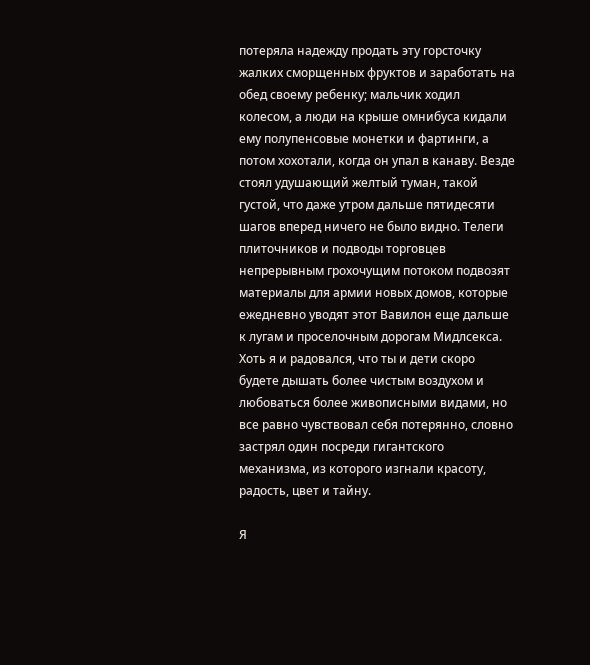потеряла надежду продать эту горсточку жалких сморщенных фруктов и заработать на обед своему ребенку; мальчик ходил колесом, а люди на крыше омнибуса кидали ему полупенсовые монетки и фартинги, а потом хохотали, когда он упал в канаву. Везде стоял удушающий желтый туман, такой густой, что даже утром дальше пятидесяти шагов вперед ничего не было видно. Телеги плиточников и подводы торговцев непрерывным грохочущим потоком подвозят материалы для армии новых домов, которые ежедневно уводят этот Вавилон еще дальше к лугам и проселочным дорогам Мидлсекса. Хоть я и радовался, что ты и дети скоро будете дышать более чистым воздухом и любоваться более живописными видами, но все равно чувствовал себя потерянно, словно застрял один посреди гигантского механизма, из которого изгнали красоту, радость, цвет и тайну.

Я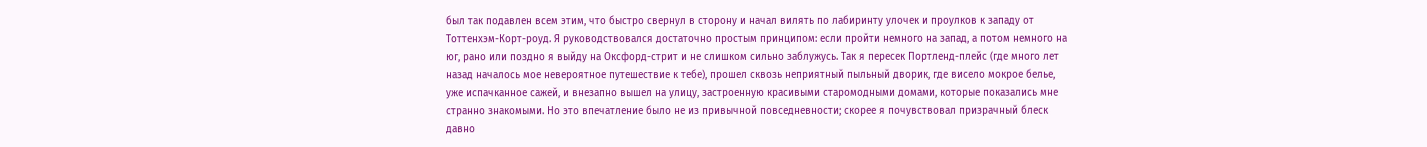был так подавлен всем этим, что быстро свернул в сторону и начал вилять по лабиринту улочек и проулков к западу от Тоттенхэм-Корт-роуд. Я руководствовался достаточно простым принципом: если пройти немного на запад, а потом немного на юг, рано или поздно я выйду на Оксфорд-стрит и не слишком сильно заблужусь. Так я пересек Портленд-плейс (где много лет назад началось мое невероятное путешествие к тебе), прошел сквозь неприятный пыльный дворик, где висело мокрое белье, уже испачканное сажей, и внезапно вышел на улицу, застроенную красивыми старомодными домами, которые показались мне странно знакомыми. Но это впечатление было не из привычной повседневности; скорее я почувствовал призрачный блеск давно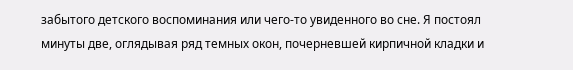забытого детского воспоминания или чего-то увиденного во сне. Я постоял минуты две, оглядывая ряд темных окон, почерневшей кирпичной кладки и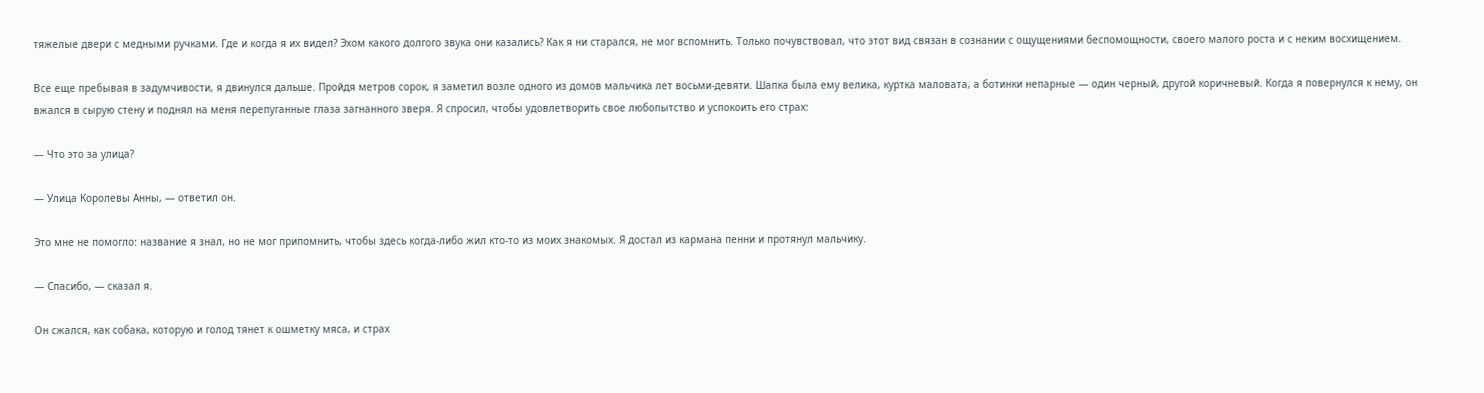тяжелые двери с медными ручками. Где и когда я их видел? Эхом какого долгого звука они казались? Как я ни старался, не мог вспомнить. Только почувствовал, что этот вид связан в сознании с ощущениями беспомощности, своего малого роста и с неким восхищением.

Все еще пребывая в задумчивости, я двинулся дальше. Пройдя метров сорок, я заметил возле одного из домов мальчика лет восьми-девяти. Шапка была ему велика, куртка маловата, а ботинки непарные — один черный, другой коричневый. Когда я повернулся к нему, он вжался в сырую стену и поднял на меня перепуганные глаза загнанного зверя. Я спросил, чтобы удовлетворить свое любопытство и успокоить его страх:

— Что это за улица?

— Улица Королевы Анны, — ответил он.

Это мне не помогло: название я знал, но не мог припомнить, чтобы здесь когда-либо жил кто-то из моих знакомых. Я достал из кармана пенни и протянул мальчику.

— Спасибо, — сказал я.

Он сжался, как собака, которую и голод тянет к ошметку мяса, и страх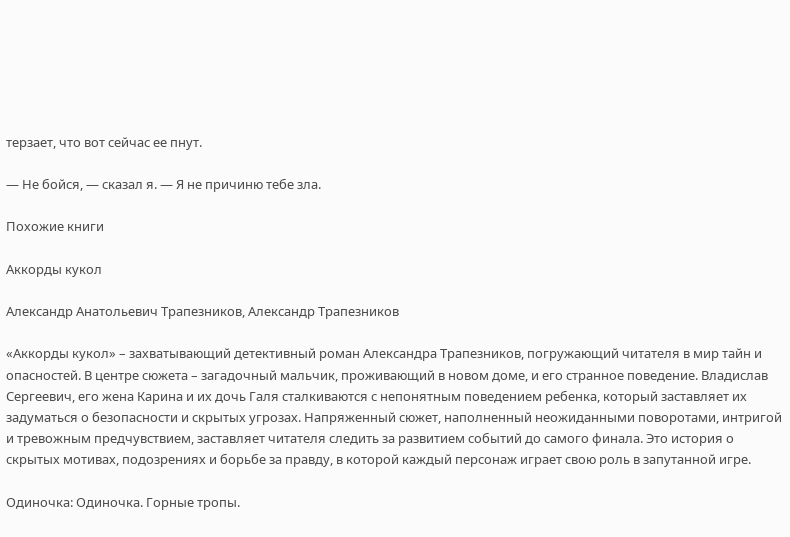терзает, что вот сейчас ее пнут.

— Не бойся, — сказал я. — Я не причиню тебе зла.

Похожие книги

Аккорды кукол

Александр Анатольевич Трапезников, Александр Трапезников

«Аккорды кукол» – захватывающий детективный роман Александра Трапезников, погружающий читателя в мир тайн и опасностей. В центре сюжета – загадочный мальчик, проживающий в новом доме, и его странное поведение. Владислав Сергеевич, его жена Карина и их дочь Галя сталкиваются с непонятным поведением ребенка, который заставляет их задуматься о безопасности и скрытых угрозах. Напряженный сюжет, наполненный неожиданными поворотами, интригой и тревожным предчувствием, заставляет читателя следить за развитием событий до самого финала. Это история о скрытых мотивах, подозрениях и борьбе за правду, в которой каждый персонаж играет свою роль в запутанной игре.

Одиночка: Одиночка. Горные тропы.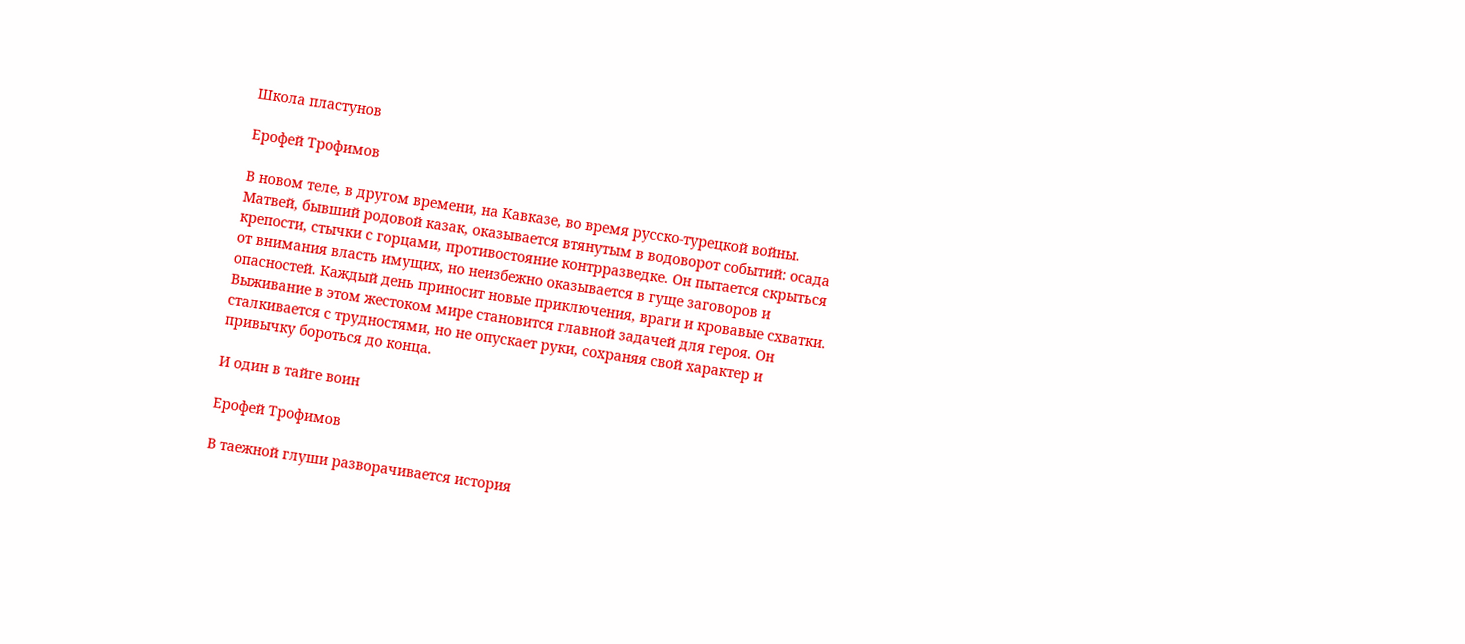Школа пластунов

Ерофей Трофимов

В новом теле, в другом времени, на Кавказе, во время русско-турецкой войны. Матвей, бывший родовой казак, оказывается втянутым в водоворот событий: осада крепости, стычки с горцами, противостояние контрразведке. Он пытается скрыться от внимания власть имущих, но неизбежно оказывается в гуще заговоров и опасностей. Каждый день приносит новые приключения, враги и кровавые схватки. Выживание в этом жестоком мире становится главной задачей для героя. Он сталкивается с трудностями, но не опускает руки, сохраняя свой характер и привычку бороться до конца.

И один в тайге воин

Ерофей Трофимов

В таежной глуши разворачивается история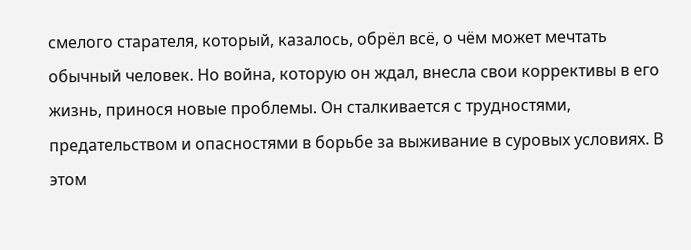смелого старателя, который, казалось, обрёл всё, о чём может мечтать обычный человек. Но война, которую он ждал, внесла свои коррективы в его жизнь, принося новые проблемы. Он сталкивается с трудностями, предательством и опасностями в борьбе за выживание в суровых условиях. В этом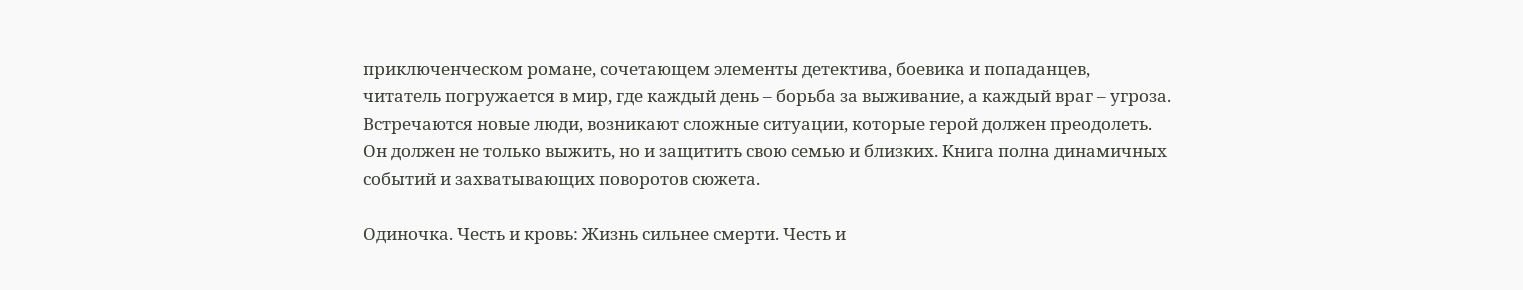приключенческом романе, сочетающем элементы детектива, боевика и попаданцев, читатель погружается в мир, где каждый день – борьба за выживание, а каждый враг – угроза. Встречаются новые люди, возникают сложные ситуации, которые герой должен преодолеть. Он должен не только выжить, но и защитить свою семью и близких. Книга полна динамичных событий и захватывающих поворотов сюжета.

Одиночка. Честь и кровь: Жизнь сильнее смерти. Честь и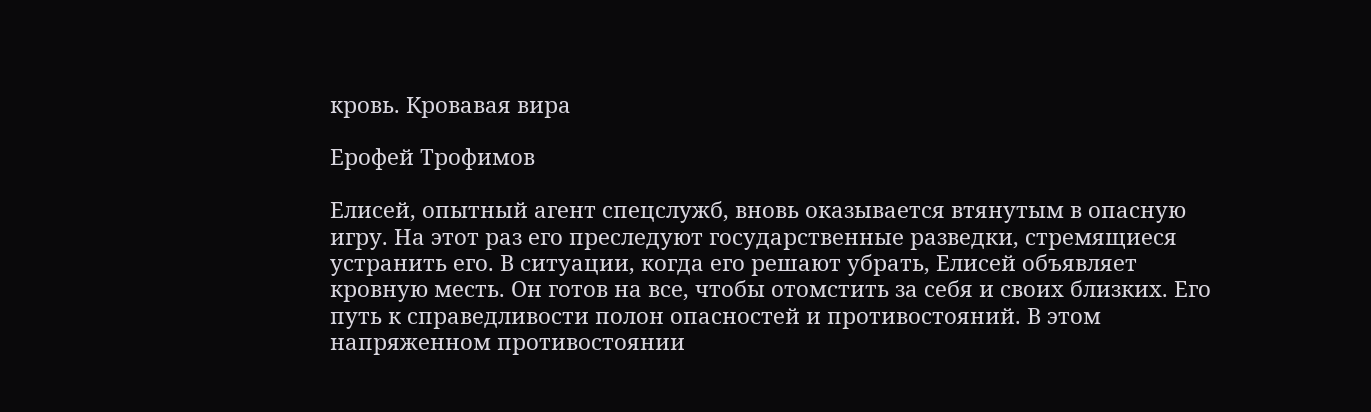кровь. Кровавая вира

Ерофей Трофимов

Елисей, опытный агент спецслужб, вновь оказывается втянутым в опасную игру. На этот раз его преследуют государственные разведки, стремящиеся устранить его. В ситуации, когда его решают убрать, Елисей объявляет кровную месть. Он готов на все, чтобы отомстить за себя и своих близких. Его путь к справедливости полон опасностей и противостояний. В этом напряженном противостоянии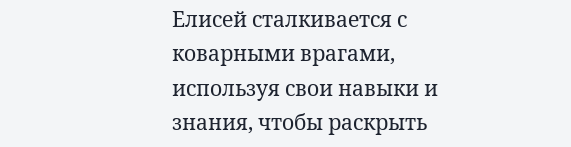Елисей сталкивается с коварными врагами, используя свои навыки и знания, чтобы раскрыть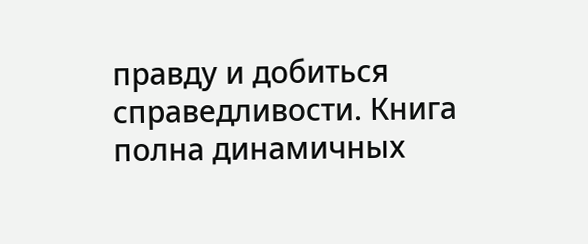правду и добиться справедливости. Книга полна динамичных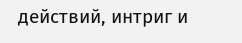действий, интриг и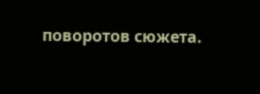поворотов сюжета.